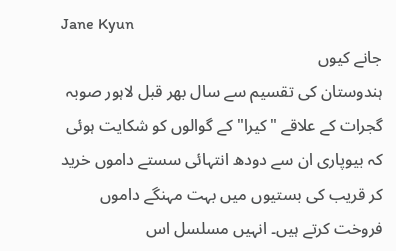Jane Kyun
جانے کیوں
ہندوستان کی تقسیم سے سال بھر قبل لاہور صوبہ گجرات کے علاقے "کیرا" کے گوالوں کو شکایت ہوئی کہ بیوپاری ان سے دودھ انتہائی سستے داموں خرید کر قریب کی بستیوں میں بہت مہنگے داموں فروخت کرتے ہیں۔ انہیں مسلسل اس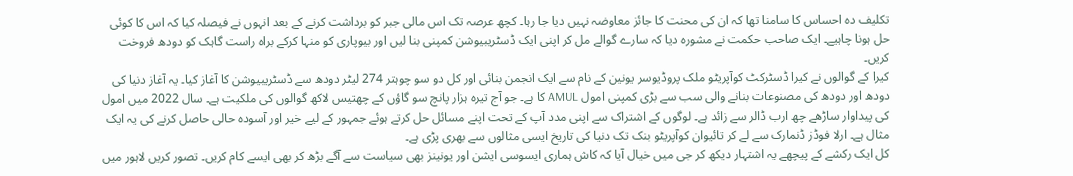تکلیف دہ احساس کا سامنا تھا کہ ان کی محنت کا جائز معاوضہ نہیں دیا جا رہا۔ کچھ عرصہ تک اس مالی جبر کو برداشت کرنے کے بعد انہوں نے فیصلہ کیا کہ اس کا کوئی حل ہونا چاہیے۔ ایک صاحب حکمت نے مشورہ دیا کہ سارے گوالے مل کر اپنی ایک ڈسٹریبیوشن کمپنی بنا لیں اور بیوپاری کو منہا کرکے براہ راست گاہک کو دودھ فروخت کریں۔
کیرا کے گوالوں نے کیرا ڈسٹرکٹ کوآپریٹو ملک پروڈیوسر یونین کے نام سے ایک انجمن بنائی اور کل دو سو چوہتر 274 لیٹر دودھ سے ڈسٹریبیوشن کا آغاز کیا۔ یہ آغاز دنیا کی دودھ اور دودھ کی مصنوعات بنانے والی سب سے بڑی کمپنی امول AMUL کا ہے۔ جو آج تیرہ ہزار پانچ سو گاؤں کے چھتیس لاکھ گوالوں کی ملکیت ہے۔ سال 2022 میں امول کی پیداوار ساڑھے چھ ارب ڈالر سے زائد ہے۔ لوگوں کے اشتراک سے اپنی مدد آپ کے تحت اپنے مسائل حل کرتے ہوئے جمہور کے لیے خیر اور آسودہ حالی حاصل کرنے کی یہ ایک مثال ہے۔ ارلا فوڈز ڈنمارک سے لے کر تائیوان کوآپریٹو بنک تک دنیا کی تاریخ ایسی مثالوں سے بھری پڑی ہے۔
کل ایک رکشے کے پیچھے یہ اشتہار دیکھ کر جی میں خیال آیا کہ کاش ہماری ایسوسی ایشن اور یونینز بھی سیاست سے آگے بڑھ کر بھی ایسے کام کریں۔ تصور کریں لاہور میں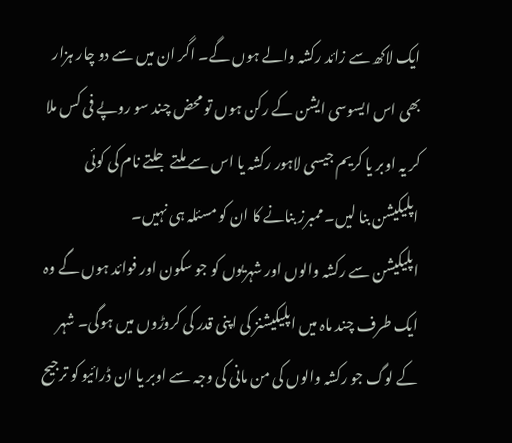ایک لاکھ سے زائد رکشہ والے ہوں گے۔ اگر ان میں سے دو چار ہزار بھی اس ایسوسی ایشن کے رکن ہوں تو محض چند سو روپے فی کس ملا کر یہ اوبر یا کریم جیسی لاہور رکشہ یا اس سے ملتے جلتے نام کی کوئی اپلیکیشن بنا لیں۔ ممبرز بنانے کا ان کو مسئلہ ہی نہیں۔
اپلیکیشن سے رکشہ والوں اور شہریوں کو جو سکون اور فوائد ہوں گے وہ ایک طرف چند ماہ میں اپلیکیشنز کی اپنی قدر کی کروڑوں میں ہوگی۔ شہر کے لوگ جو رکشہ والوں کی من مانی کی وجہ سے اوبر یا ان ڈرائیو کو ترجیح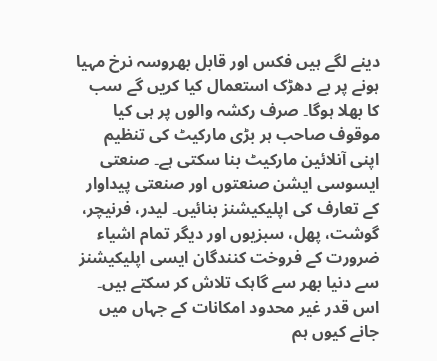دینے لگے ہیں فکس اور قابل بھروسہ نرخ مہیا ہونے پر بے دھڑک استعمال کیا کریں گے سب کا بھلا ہوگا۔ صرف رکشہ والوں پر ہی کیا موقوف صاحب ہر بڑی مارکیٹ کی تنظیم اپنی آنلائین مارکیٹ بنا سکتی ہے۔ صنعتی ایسوسی ایشن صنعتوں اور صنعتی پیداوار کے تعارف کی اپلیکیشنز بنائیں۔ لیدر، فرنیچر، گوشت، پھل، سبزیوں اور دیگر تمام اشیاء ضرورت کے فروخت کنندگان ایسی اپلیکیشنز سے دنیا بھر سے گاہک تلاش کر سکتے ہیں۔
اس قدر غیر محدود امکانات کے جہاں میں جانے کیوں ہم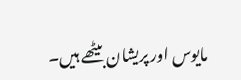مایوس اور پریشان بیٹھے ہیں۔